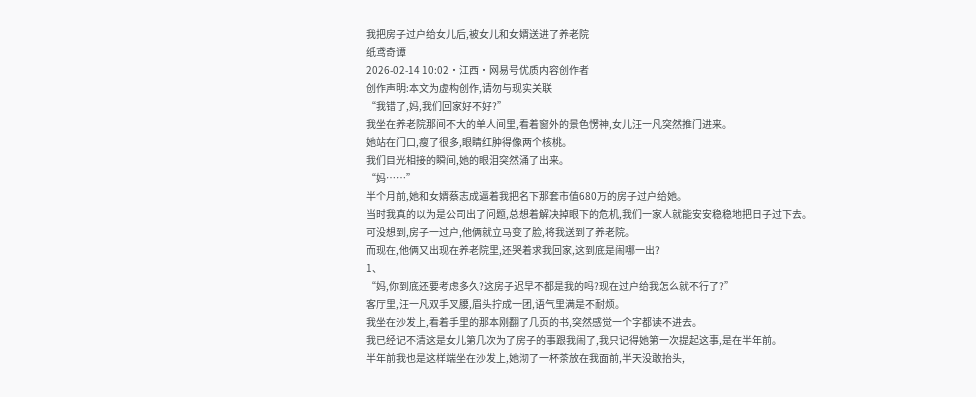我把房子过户给女儿后,被女儿和女婿送进了养老院
纸鸢奇谭
2026-02-14 10:02·江西·网易号优质内容创作者
创作声明:本文为虚构创作,请勿与现实关联
“我错了,妈,我们回家好不好?”
我坐在养老院那间不大的单人间里,看着窗外的景色愣神,女儿汪一凡突然推门进来。
她站在门口,瘦了很多,眼睛红肿得像两个核桃。
我们目光相接的瞬间,她的眼泪突然涌了出来。
“妈……”
半个月前,她和女婿蔡志成逼着我把名下那套市值680万的房子过户给她。
当时我真的以为是公司出了问题,总想着解决掉眼下的危机,我们一家人就能安安稳稳地把日子过下去。
可没想到,房子一过户,他俩就立马变了脸,将我送到了养老院。
而现在,他俩又出现在养老院里,还哭着求我回家,这到底是闹哪一出?
1、
“妈,你到底还要考虑多久?这房子迟早不都是我的吗?现在过户给我怎么就不行了?”
客厅里,汪一凡双手叉腰,眉头拧成一团,语气里满是不耐烦。
我坐在沙发上,看着手里的那本刚翻了几页的书,突然感觉一个字都读不进去。
我已经记不清这是女儿第几次为了房子的事跟我闹了,我只记得她第一次提起这事,是在半年前。
半年前我也是这样端坐在沙发上,她沏了一杯茶放在我面前,半天没敢抬头,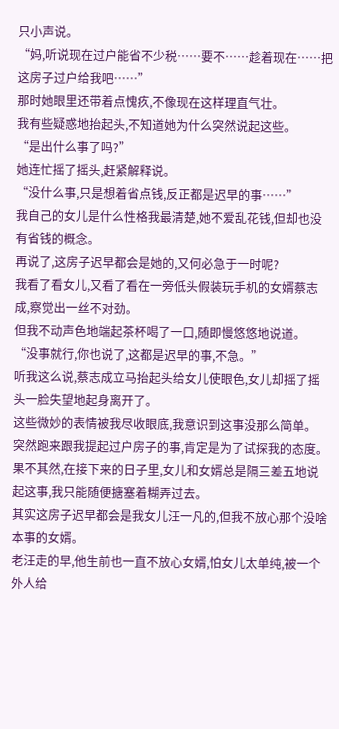只小声说。
“妈,听说现在过户能省不少税……要不……趁着现在……把这房子过户给我吧……”
那时她眼里还带着点愧疚,不像现在这样理直气壮。
我有些疑惑地抬起头,不知道她为什么突然说起这些。
“是出什么事了吗?”
她连忙摇了摇头,赶紧解释说。
“没什么事,只是想着省点钱,反正都是迟早的事……”
我自己的女儿是什么性格我最清楚,她不爱乱花钱,但却也没有省钱的概念。
再说了,这房子迟早都会是她的,又何必急于一时呢?
我看了看女儿,又看了看在一旁低头假装玩手机的女婿蔡志成,察觉出一丝不对劲。
但我不动声色地端起茶杯喝了一口,随即慢悠悠地说道。
“没事就行,你也说了,这都是迟早的事,不急。”
听我这么说,蔡志成立马抬起头给女儿使眼色,女儿却摇了摇头一脸失望地起身离开了。
这些微妙的表情被我尽收眼底,我意识到这事没那么简单。
突然跑来跟我提起过户房子的事,肯定是为了试探我的态度。
果不其然,在接下来的日子里,女儿和女婿总是隔三差五地说起这事,我只能随便搪塞着糊弄过去。
其实这房子迟早都会是我女儿汪一凡的,但我不放心那个没啥本事的女婿。
老汪走的早,他生前也一直不放心女婿,怕女儿太单纯,被一个外人给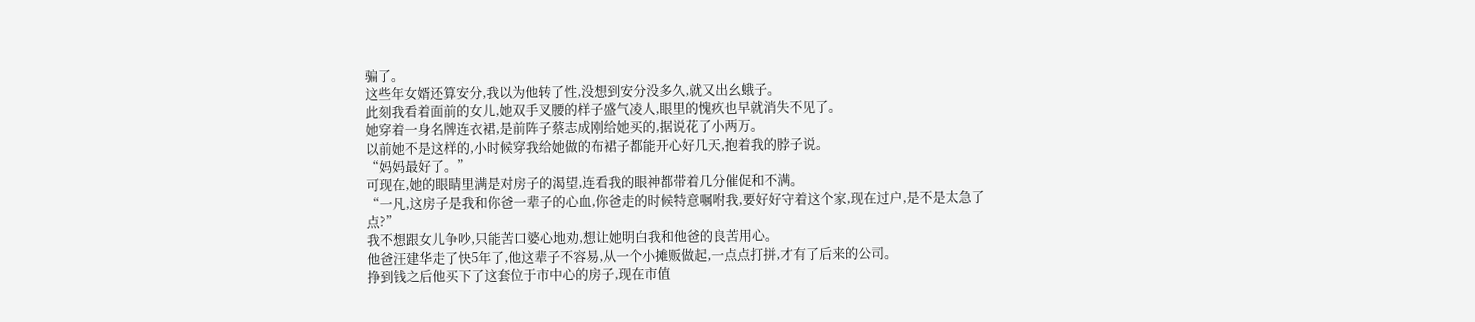骗了。
这些年女婿还算安分,我以为他转了性,没想到安分没多久,就又出幺蛾子。
此刻我看着面前的女儿,她双手叉腰的样子盛气凌人,眼里的愧疚也早就消失不见了。
她穿着一身名牌连衣裙,是前阵子蔡志成刚给她买的,据说花了小两万。
以前她不是这样的,小时候穿我给她做的布裙子都能开心好几天,抱着我的脖子说。
“妈妈最好了。”
可现在,她的眼睛里满是对房子的渴望,连看我的眼神都带着几分催促和不满。
“一凡,这房子是我和你爸一辈子的心血,你爸走的时候特意嘱咐我,要好好守着这个家,现在过户,是不是太急了点?”
我不想跟女儿争吵,只能苦口婆心地劝,想让她明白我和他爸的良苦用心。
他爸汪建华走了快5年了,他这辈子不容易,从一个小摊贩做起,一点点打拼,才有了后来的公司。
挣到钱之后他买下了这套位于市中心的房子,现在市值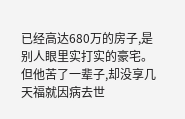已经高达680万的房子,是别人眼里实打实的豪宅。
但他苦了一辈子,却没享几天福就因病去世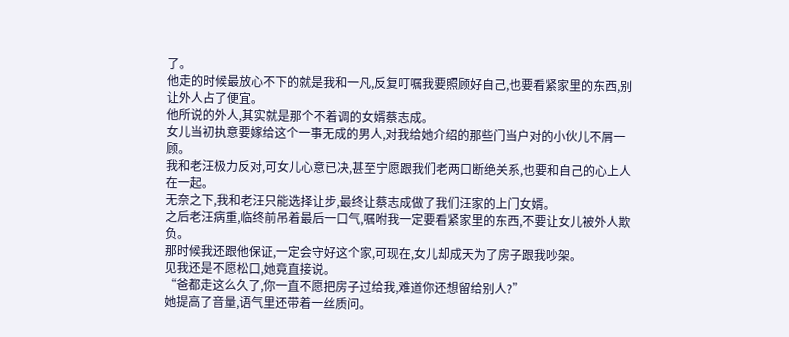了。
他走的时候最放心不下的就是我和一凡,反复叮嘱我要照顾好自己,也要看紧家里的东西,别让外人占了便宜。
他所说的外人,其实就是那个不着调的女婿蔡志成。
女儿当初执意要嫁给这个一事无成的男人,对我给她介绍的那些门当户对的小伙儿不屑一顾。
我和老汪极力反对,可女儿心意已决,甚至宁愿跟我们老两口断绝关系,也要和自己的心上人在一起。
无奈之下,我和老汪只能选择让步,最终让蔡志成做了我们汪家的上门女婿。
之后老汪病重,临终前吊着最后一口气,嘱咐我一定要看紧家里的东西,不要让女儿被外人欺负。
那时候我还跟他保证,一定会守好这个家,可现在,女儿却成天为了房子跟我吵架。
见我还是不愿松口,她竟直接说。
“爸都走这么久了,你一直不愿把房子过给我,难道你还想留给别人?”
她提高了音量,语气里还带着一丝质问。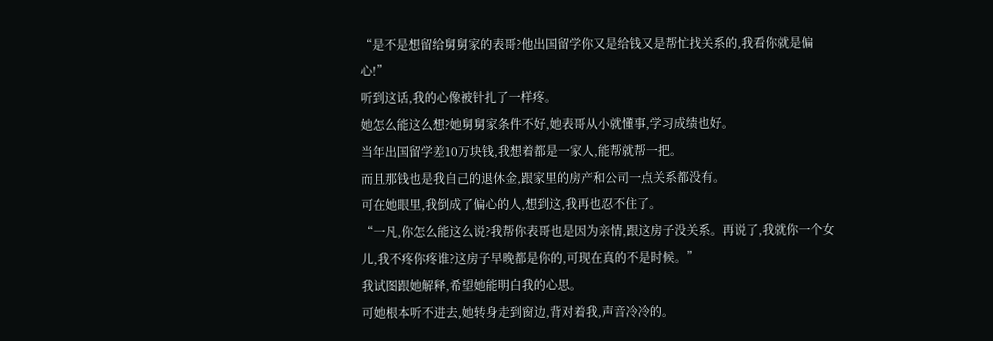“是不是想留给舅舅家的表哥?他出国留学你又是给钱又是帮忙找关系的,我看你就是偏心!”
听到这话,我的心像被针扎了一样疼。
她怎么能这么想?她舅舅家条件不好,她表哥从小就懂事,学习成绩也好。
当年出国留学差10万块钱,我想着都是一家人,能帮就帮一把。
而且那钱也是我自己的退休金,跟家里的房产和公司一点关系都没有。
可在她眼里,我倒成了偏心的人,想到这,我再也忍不住了。
“一凡,你怎么能这么说?我帮你表哥也是因为亲情,跟这房子没关系。再说了,我就你一个女儿,我不疼你疼谁?这房子早晚都是你的,可现在真的不是时候。”
我试图跟她解释,希望她能明白我的心思。
可她根本听不进去,她转身走到窗边,背对着我,声音冷冷的。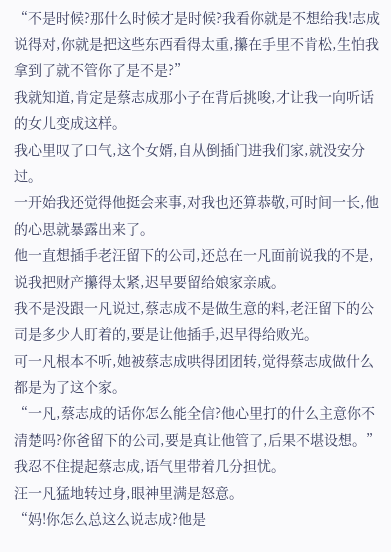“不是时候?那什么时候才是时候?我看你就是不想给我!志成说得对,你就是把这些东西看得太重,攥在手里不肯松,生怕我拿到了就不管你了是不是?”
我就知道,肯定是蔡志成那小子在背后挑唆,才让我一向听话的女儿变成这样。
我心里叹了口气,这个女婿,自从倒插门进我们家,就没安分过。
一开始我还觉得他挺会来事,对我也还算恭敬,可时间一长,他的心思就暴露出来了。
他一直想插手老汪留下的公司,还总在一凡面前说我的不是,说我把财产攥得太紧,迟早要留给娘家亲戚。
我不是没跟一凡说过,蔡志成不是做生意的料,老汪留下的公司是多少人盯着的,要是让他插手,迟早得给败光。
可一凡根本不听,她被蔡志成哄得团团转,觉得蔡志成做什么都是为了这个家。
“一凡,蔡志成的话你怎么能全信?他心里打的什么主意你不清楚吗?你爸留下的公司,要是真让他管了,后果不堪设想。”
我忍不住提起蔡志成,语气里带着几分担忧。
汪一凡猛地转过身,眼神里满是怒意。
“妈!你怎么总这么说志成?他是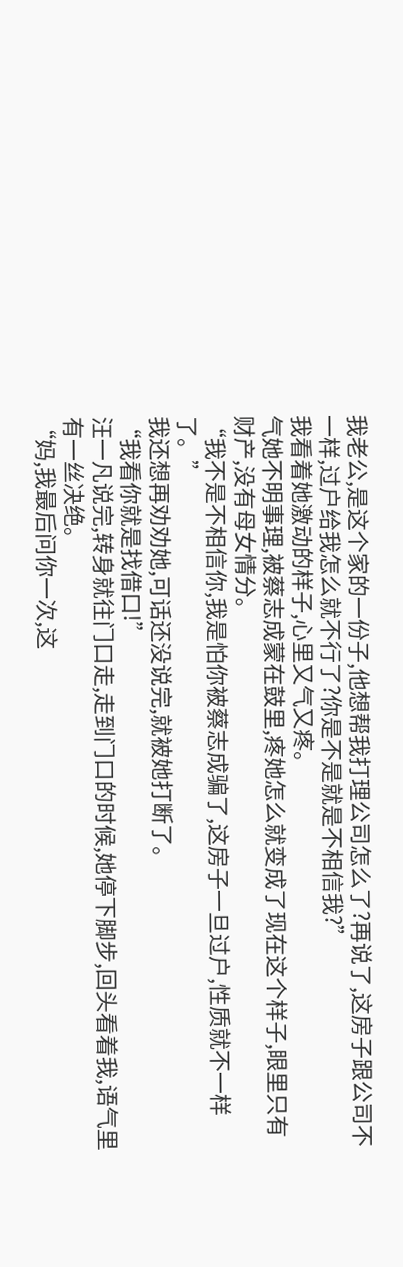我老公,是这个家的一份子,他想帮我打理公司怎么了?再说了,这房子跟公司不一样,过户给我怎么就不行了?你是不是就是不相信我?”
我看着她激动的样子,心里又气又疼。
气她不明事理,被蔡志成蒙在鼓里,疼她怎么就变成了现在这个样子,眼里只有财产,没有母女情分。
“我不是不相信你,我是怕你被蔡志成骗了,这房子一旦过户,性质就不一样了。”
我还想再劝劝她,可话还没说完,就被她打断了。
“我看你就是找借口!”
汪一凡说完,转身就往门口走,走到门口的时候,她停下脚步,回头看着我,语气里有一丝决绝。
“妈,我最后问你一次,这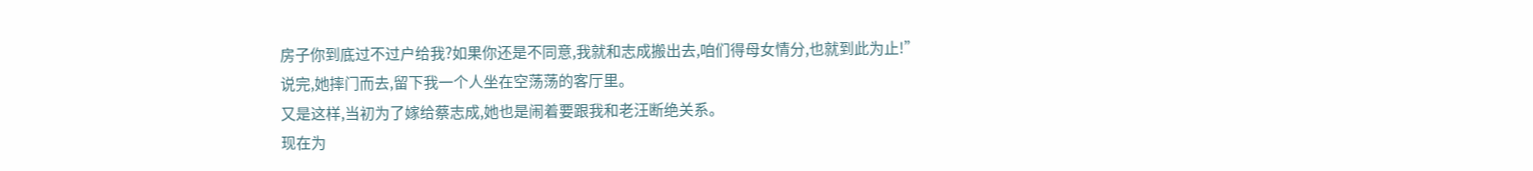房子你到底过不过户给我?如果你还是不同意,我就和志成搬出去,咱们得母女情分,也就到此为止!”
说完,她摔门而去,留下我一个人坐在空荡荡的客厅里。
又是这样,当初为了嫁给蔡志成,她也是闹着要跟我和老汪断绝关系。
现在为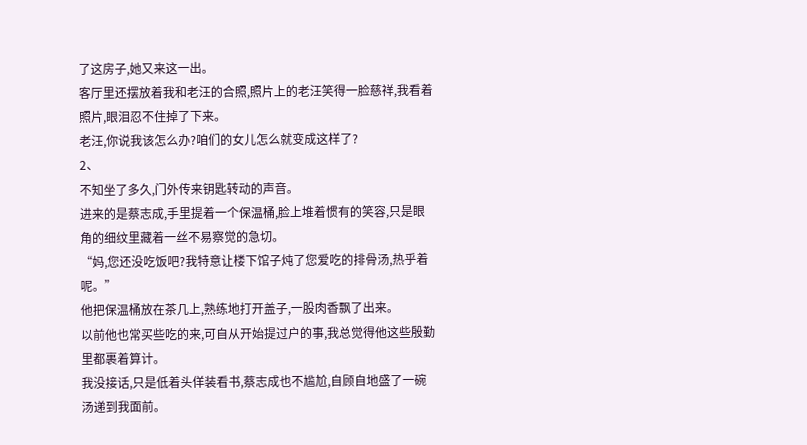了这房子,她又来这一出。
客厅里还摆放着我和老汪的合照,照片上的老汪笑得一脸慈祥,我看着照片,眼泪忍不住掉了下来。
老汪,你说我该怎么办?咱们的女儿怎么就变成这样了?
2、
不知坐了多久,门外传来钥匙转动的声音。
进来的是蔡志成,手里提着一个保温桶,脸上堆着惯有的笑容,只是眼角的细纹里藏着一丝不易察觉的急切。
“妈,您还没吃饭吧?我特意让楼下馆子炖了您爱吃的排骨汤,热乎着呢。”
他把保温桶放在茶几上,熟练地打开盖子,一股肉香飘了出来。
以前他也常买些吃的来,可自从开始提过户的事,我总觉得他这些殷勤里都裹着算计。
我没接话,只是低着头佯装看书,蔡志成也不尴尬,自顾自地盛了一碗汤递到我面前。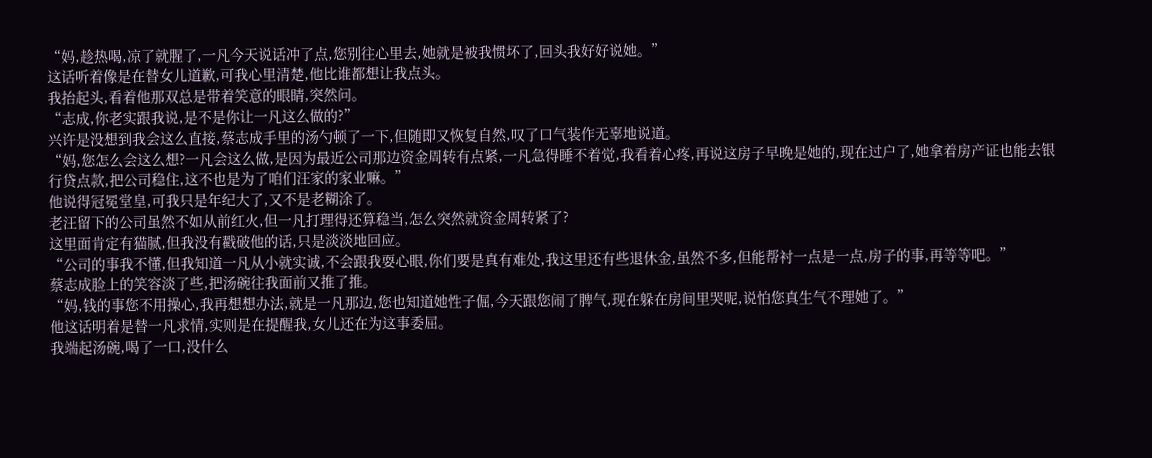“妈,趁热喝,凉了就腥了,一凡今天说话冲了点,您别往心里去,她就是被我惯坏了,回头我好好说她。”
这话听着像是在替女儿道歉,可我心里清楚,他比谁都想让我点头。
我抬起头,看着他那双总是带着笑意的眼睛,突然问。
“志成,你老实跟我说,是不是你让一凡这么做的?”
兴许是没想到我会这么直接,蔡志成手里的汤勺顿了一下,但随即又恢复自然,叹了口气装作无辜地说道。
“妈,您怎么会这么想?一凡会这么做,是因为最近公司那边资金周转有点紧,一凡急得睡不着觉,我看着心疼,再说这房子早晚是她的,现在过户了,她拿着房产证也能去银行贷点款,把公司稳住,这不也是为了咱们汪家的家业嘛。”
他说得冠冕堂皇,可我只是年纪大了,又不是老糊涂了。
老汪留下的公司虽然不如从前红火,但一凡打理得还算稳当,怎么突然就资金周转紧了?
这里面肯定有猫腻,但我没有戳破他的话,只是淡淡地回应。
“公司的事我不懂,但我知道一凡从小就实诚,不会跟我耍心眼,你们要是真有难处,我这里还有些退休金,虽然不多,但能帮衬一点是一点,房子的事,再等等吧。”
蔡志成脸上的笑容淡了些,把汤碗往我面前又推了推。
“妈,钱的事您不用操心,我再想想办法,就是一凡那边,您也知道她性子倔,今天跟您闹了脾气,现在躲在房间里哭呢,说怕您真生气不理她了。”
他这话明着是替一凡求情,实则是在提醒我,女儿还在为这事委屈。
我端起汤碗,喝了一口,没什么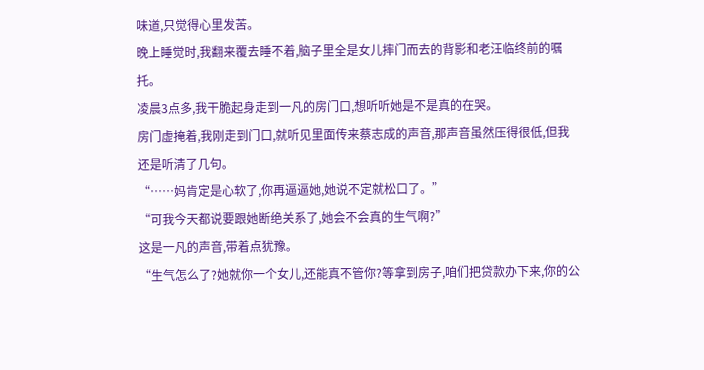味道,只觉得心里发苦。
晚上睡觉时,我翻来覆去睡不着,脑子里全是女儿摔门而去的背影和老汪临终前的嘱托。
凌晨3点多,我干脆起身走到一凡的房门口,想听听她是不是真的在哭。
房门虚掩着,我刚走到门口,就听见里面传来蔡志成的声音,那声音虽然压得很低,但我还是听清了几句。
“……妈肯定是心软了,你再逼逼她,她说不定就松口了。”
“可我今天都说要跟她断绝关系了,她会不会真的生气啊?”
这是一凡的声音,带着点犹豫。
“生气怎么了?她就你一个女儿,还能真不管你?等拿到房子,咱们把贷款办下来,你的公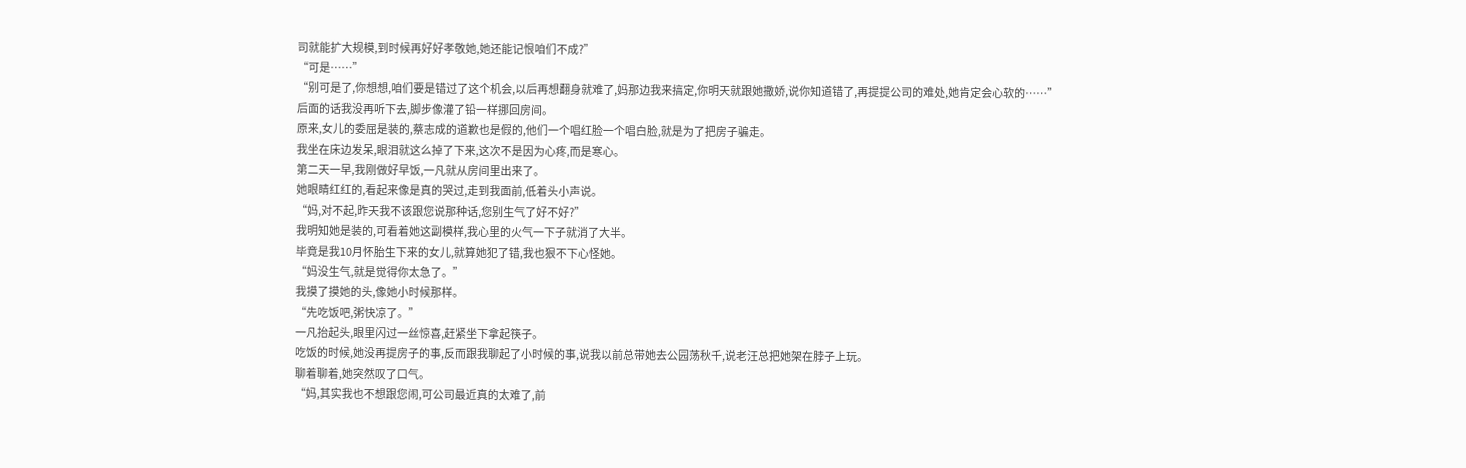司就能扩大规模,到时候再好好孝敬她,她还能记恨咱们不成?”
“可是……”
“别可是了,你想想,咱们要是错过了这个机会,以后再想翻身就难了,妈那边我来搞定,你明天就跟她撒娇,说你知道错了,再提提公司的难处,她肯定会心软的……”
后面的话我没再听下去,脚步像灌了铅一样挪回房间。
原来,女儿的委屈是装的,蔡志成的道歉也是假的,他们一个唱红脸一个唱白脸,就是为了把房子骗走。
我坐在床边发呆,眼泪就这么掉了下来,这次不是因为心疼,而是寒心。
第二天一早,我刚做好早饭,一凡就从房间里出来了。
她眼睛红红的,看起来像是真的哭过,走到我面前,低着头小声说。
“妈,对不起,昨天我不该跟您说那种话,您别生气了好不好?”
我明知她是装的,可看着她这副模样,我心里的火气一下子就消了大半。
毕竟是我10月怀胎生下来的女儿,就算她犯了错,我也狠不下心怪她。
“妈没生气,就是觉得你太急了。”
我摸了摸她的头,像她小时候那样。
“先吃饭吧,粥快凉了。”
一凡抬起头,眼里闪过一丝惊喜,赶紧坐下拿起筷子。
吃饭的时候,她没再提房子的事,反而跟我聊起了小时候的事,说我以前总带她去公园荡秋千,说老汪总把她架在脖子上玩。
聊着聊着,她突然叹了口气。
“妈,其实我也不想跟您闹,可公司最近真的太难了,前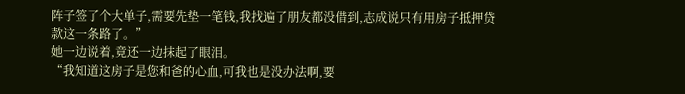阵子签了个大单子,需要先垫一笔钱,我找遍了朋友都没借到,志成说只有用房子抵押贷款这一条路了。”
她一边说着,竟还一边抹起了眼泪。
“我知道这房子是您和爸的心血,可我也是没办法啊,要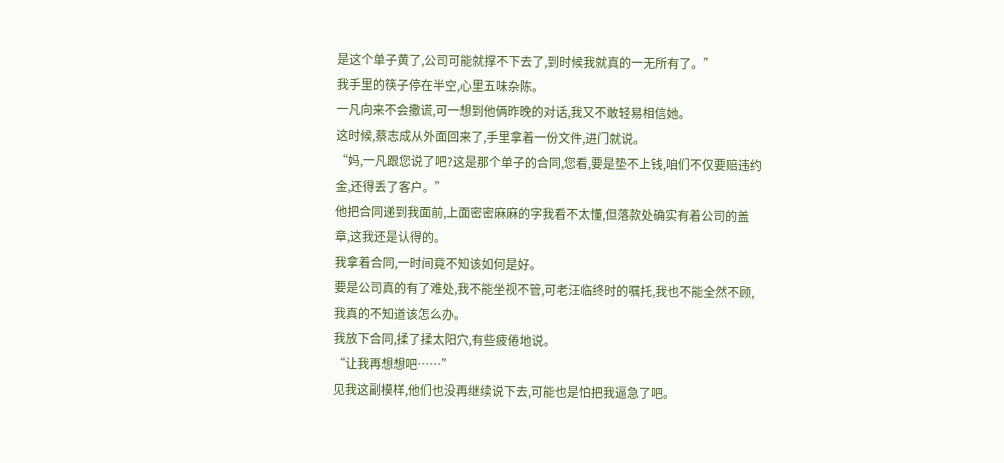是这个单子黄了,公司可能就撑不下去了,到时候我就真的一无所有了。”
我手里的筷子停在半空,心里五味杂陈。
一凡向来不会撒谎,可一想到他俩昨晚的对话,我又不敢轻易相信她。
这时候,蔡志成从外面回来了,手里拿着一份文件,进门就说。
“妈,一凡跟您说了吧?这是那个单子的合同,您看,要是垫不上钱,咱们不仅要赔违约金,还得丢了客户。”
他把合同递到我面前,上面密密麻麻的字我看不太懂,但落款处确实有着公司的盖章,这我还是认得的。
我拿着合同,一时间竟不知该如何是好。
要是公司真的有了难处,我不能坐视不管,可老汪临终时的嘱托,我也不能全然不顾,我真的不知道该怎么办。
我放下合同,揉了揉太阳穴,有些疲倦地说。
“让我再想想吧……”
见我这副模样,他们也没再继续说下去,可能也是怕把我逼急了吧。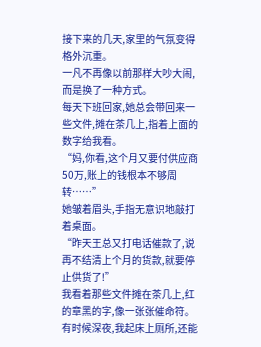接下来的几天,家里的气氛变得格外沉重。
一凡不再像以前那样大吵大闹,而是换了一种方式。
每天下班回家,她总会带回来一些文件,摊在茶几上,指着上面的数字给我看。
“妈,你看,这个月又要付供应商50万,账上的钱根本不够周转……”
她皱着眉头,手指无意识地敲打着桌面。
“昨天王总又打电话催款了,说再不结清上个月的货款,就要停止供货了!”
我看着那些文件摊在茶几上,红的章黑的字,像一张张催命符。
有时候深夜,我起床上厕所,还能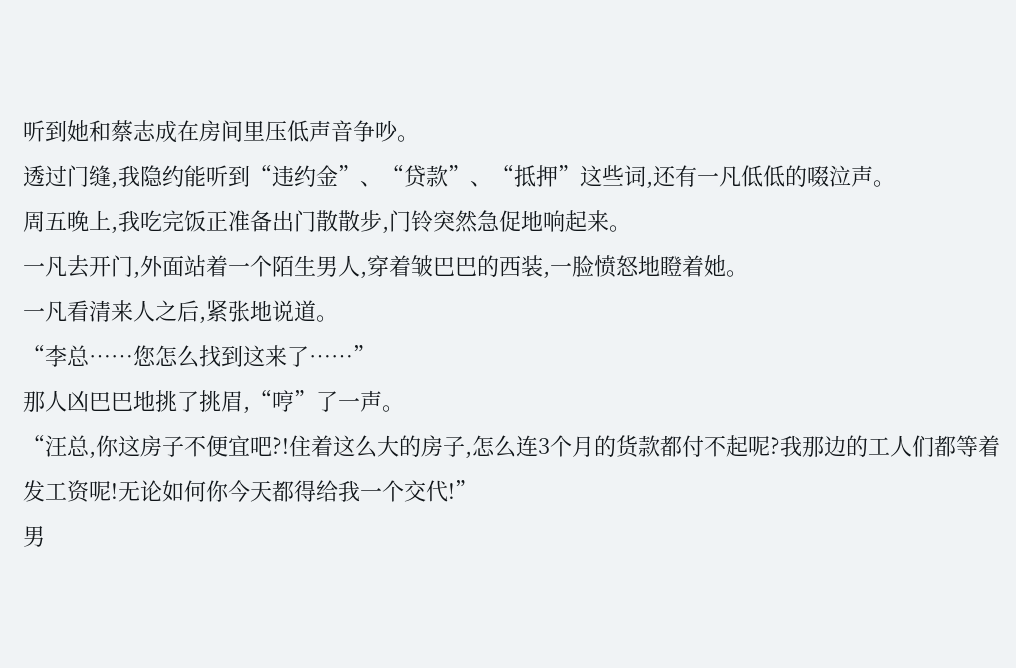听到她和蔡志成在房间里压低声音争吵。
透过门缝,我隐约能听到“违约金”、“贷款”、“抵押”这些词,还有一凡低低的啜泣声。
周五晚上,我吃完饭正准备出门散散步,门铃突然急促地响起来。
一凡去开门,外面站着一个陌生男人,穿着皱巴巴的西装,一脸愤怒地瞪着她。
一凡看清来人之后,紧张地说道。
“李总……您怎么找到这来了……”
那人凶巴巴地挑了挑眉,“哼”了一声。
“汪总,你这房子不便宜吧?!住着这么大的房子,怎么连3个月的货款都付不起呢?我那边的工人们都等着发工资呢!无论如何你今天都得给我一个交代!”
男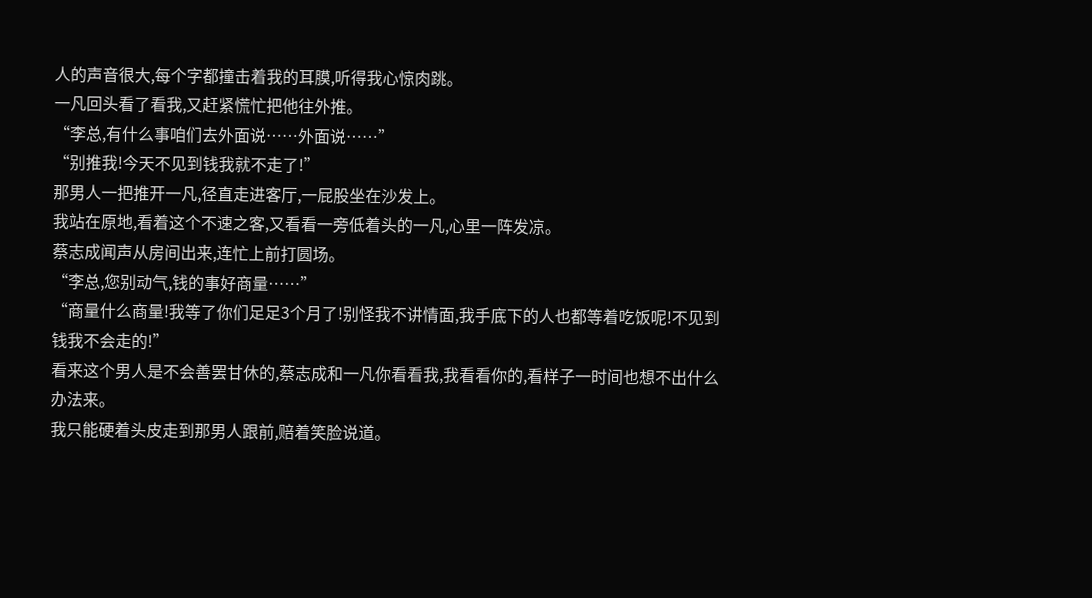人的声音很大,每个字都撞击着我的耳膜,听得我心惊肉跳。
一凡回头看了看我,又赶紧慌忙把他往外推。
“李总,有什么事咱们去外面说……外面说……”
“别推我!今天不见到钱我就不走了!”
那男人一把推开一凡,径直走进客厅,一屁股坐在沙发上。
我站在原地,看着这个不速之客,又看看一旁低着头的一凡,心里一阵发凉。
蔡志成闻声从房间出来,连忙上前打圆场。
“李总,您别动气,钱的事好商量……”
“商量什么商量!我等了你们足足3个月了!别怪我不讲情面,我手底下的人也都等着吃饭呢!不见到钱我不会走的!”
看来这个男人是不会善罢甘休的,蔡志成和一凡你看看我,我看看你的,看样子一时间也想不出什么办法来。
我只能硬着头皮走到那男人跟前,赔着笑脸说道。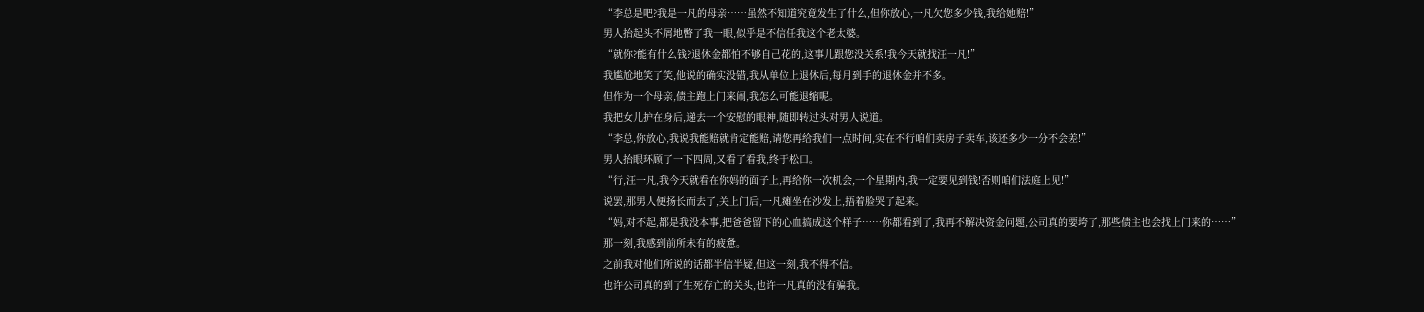“李总是吧?我是一凡的母亲……虽然不知道究竟发生了什么,但你放心,一凡欠您多少钱,我给她赔!”
男人抬起头不屑地瞥了我一眼,似乎是不信任我这个老太婆。
“就你?能有什么钱?退休金都怕不够自己花的,这事儿跟您没关系!我今天就找汪一凡!”
我尴尬地笑了笑,他说的确实没错,我从单位上退休后,每月到手的退休金并不多。
但作为一个母亲,债主跑上门来闹,我怎么可能退缩呢。
我把女儿护在身后,递去一个安慰的眼神,随即转过头对男人说道。
“李总,你放心,我说我能赔就肯定能赔,请您再给我们一点时间,实在不行咱们卖房子卖车,该还多少一分不会差!”
男人抬眼环顾了一下四周,又看了看我,终于松口。
“行,汪一凡,我今天就看在你妈的面子上,再给你一次机会,一个星期内,我一定要见到钱!否则咱们法庭上见!”
说罢,那男人便扬长而去了,关上门后,一凡瘫坐在沙发上,捂着脸哭了起来。
“妈,对不起,都是我没本事,把爸爸留下的心血搞成这个样子……你都看到了,我再不解决资金问题,公司真的要垮了,那些债主也会找上门来的……”
那一刻,我感到前所未有的疲惫。
之前我对他们所说的话都半信半疑,但这一刻,我不得不信。
也许公司真的到了生死存亡的关头,也许一凡真的没有骗我。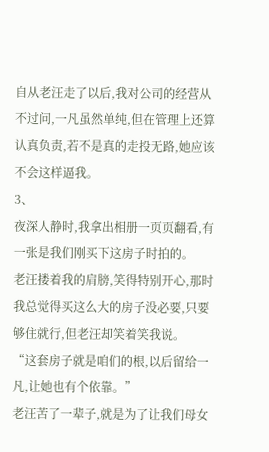自从老汪走了以后,我对公司的经营从不过问,一凡虽然单纯,但在管理上还算认真负责,若不是真的走投无路,她应该不会这样逼我。
3、
夜深人静时,我拿出相册一页页翻看,有一张是我们刚买下这房子时拍的。
老汪搂着我的肩膀,笑得特别开心,那时我总觉得买这么大的房子没必要,只要够住就行,但老汪却笑着笑我说。
“这套房子就是咱们的根,以后留给一凡,让她也有个依靠。”
老汪苦了一辈子,就是为了让我们母女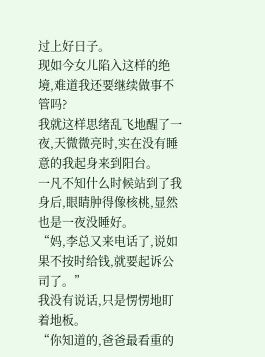过上好日子。
现如今女儿陷入这样的绝境,难道我还要继续做事不管吗?
我就这样思绪乱飞地醒了一夜,天微微亮时,实在没有睡意的我起身来到阳台。
一凡不知什么时候站到了我身后,眼睛肿得像核桃,显然也是一夜没睡好。
“妈,李总又来电话了,说如果不按时给钱,就要起诉公司了。”
我没有说话,只是愣愣地盯着地板。
“你知道的,爸爸最看重的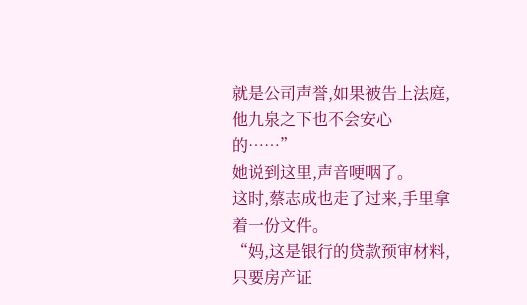就是公司声誉,如果被告上法庭,他九泉之下也不会安心的……”
她说到这里,声音哽咽了。
这时,蔡志成也走了过来,手里拿着一份文件。
“妈,这是银行的贷款预审材料,只要房产证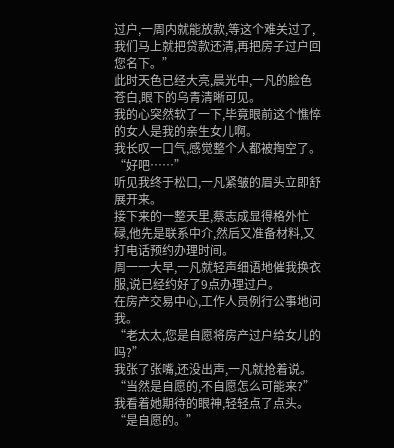过户,一周内就能放款,等这个难关过了,我们马上就把贷款还清,再把房子过户回您名下。”
此时天色已经大亮,晨光中,一凡的脸色苍白,眼下的乌青清晰可见。
我的心突然软了一下,毕竟眼前这个憔悴的女人是我的亲生女儿啊。
我长叹一口气,感觉整个人都被掏空了。
“好吧……”
听见我终于松口,一凡紧皱的眉头立即舒展开来。
接下来的一整天里,蔡志成显得格外忙碌,他先是联系中介,然后又准备材料,又打电话预约办理时间。
周一一大早,一凡就轻声细语地催我换衣服,说已经约好了9点办理过户。
在房产交易中心,工作人员例行公事地问我。
“老太太,您是自愿将房产过户给女儿的吗?”
我张了张嘴,还没出声,一凡就抢着说。
“当然是自愿的,不自愿怎么可能来?”
我看着她期待的眼神,轻轻点了点头。
“是自愿的。”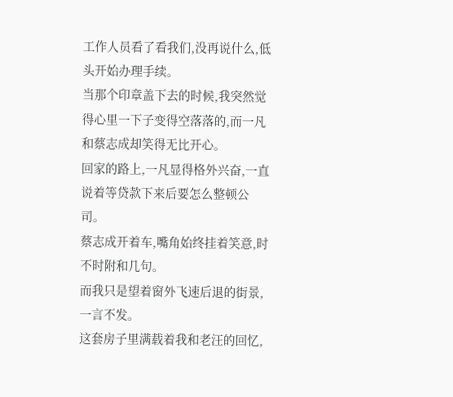工作人员看了看我们,没再说什么,低头开始办理手续。
当那个印章盖下去的时候,我突然觉得心里一下子变得空落落的,而一凡和蔡志成却笑得无比开心。
回家的路上,一凡显得格外兴奋,一直说着等贷款下来后要怎么整顿公司。
蔡志成开着车,嘴角始终挂着笑意,时不时附和几句。
而我只是望着窗外飞速后退的街景,一言不发。
这套房子里满载着我和老汪的回忆,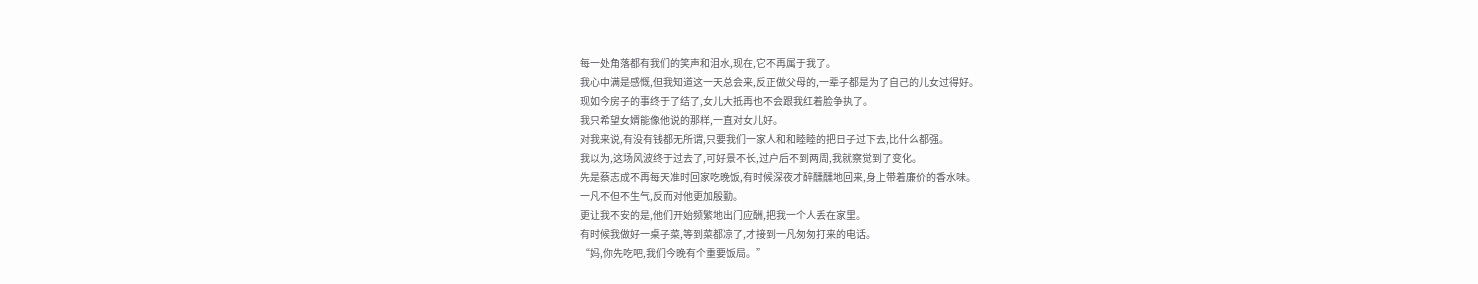每一处角落都有我们的笑声和泪水,现在,它不再属于我了。
我心中满是感慨,但我知道这一天总会来,反正做父母的,一辈子都是为了自己的儿女过得好。
现如今房子的事终于了结了,女儿大抵再也不会跟我红着脸争执了。
我只希望女婿能像他说的那样,一直对女儿好。
对我来说,有没有钱都无所谓,只要我们一家人和和睦睦的把日子过下去,比什么都强。
我以为,这场风波终于过去了,可好景不长,过户后不到两周,我就察觉到了变化。
先是蔡志成不再每天准时回家吃晚饭,有时候深夜才醉醺醺地回来,身上带着廉价的香水味。
一凡不但不生气,反而对他更加殷勤。
更让我不安的是,他们开始频繁地出门应酬,把我一个人丢在家里。
有时候我做好一桌子菜,等到菜都凉了,才接到一凡匆匆打来的电话。
“妈,你先吃吧,我们今晚有个重要饭局。”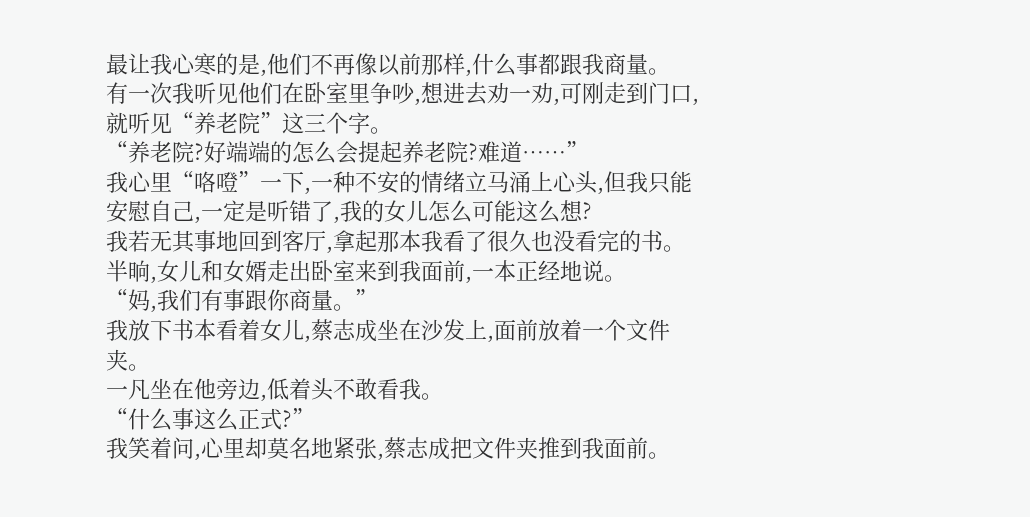最让我心寒的是,他们不再像以前那样,什么事都跟我商量。
有一次我听见他们在卧室里争吵,想进去劝一劝,可刚走到门口,就听见“养老院”这三个字。
“养老院?好端端的怎么会提起养老院?难道……”
我心里“咯噔”一下,一种不安的情绪立马涌上心头,但我只能安慰自己,一定是听错了,我的女儿怎么可能这么想?
我若无其事地回到客厅,拿起那本我看了很久也没看完的书。
半晌,女儿和女婿走出卧室来到我面前,一本正经地说。
“妈,我们有事跟你商量。”
我放下书本看着女儿,蔡志成坐在沙发上,面前放着一个文件夹。
一凡坐在他旁边,低着头不敢看我。
“什么事这么正式?”
我笑着问,心里却莫名地紧张,蔡志成把文件夹推到我面前。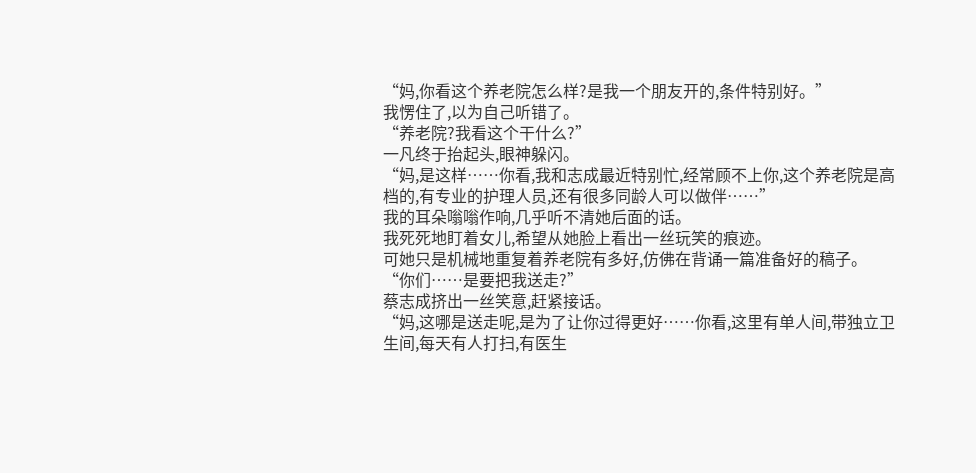“妈,你看这个养老院怎么样?是我一个朋友开的,条件特别好。”
我愣住了,以为自己听错了。
“养老院?我看这个干什么?”
一凡终于抬起头,眼神躲闪。
“妈,是这样……你看,我和志成最近特别忙,经常顾不上你,这个养老院是高档的,有专业的护理人员,还有很多同龄人可以做伴……”
我的耳朵嗡嗡作响,几乎听不清她后面的话。
我死死地盯着女儿,希望从她脸上看出一丝玩笑的痕迹。
可她只是机械地重复着养老院有多好,仿佛在背诵一篇准备好的稿子。
“你们……是要把我送走?”
蔡志成挤出一丝笑意,赶紧接话。
“妈,这哪是送走呢,是为了让你过得更好……你看,这里有单人间,带独立卫生间,每天有人打扫,有医生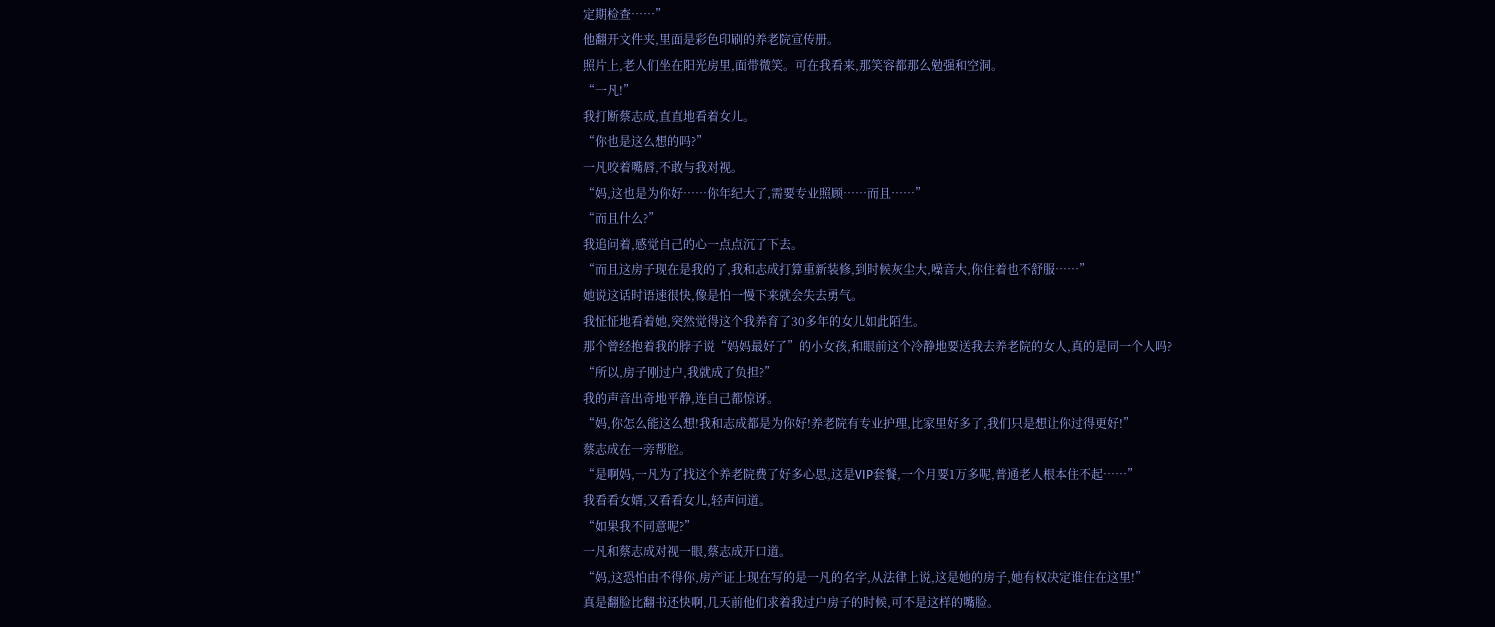定期检查……”
他翻开文件夹,里面是彩色印刷的养老院宣传册。
照片上,老人们坐在阳光房里,面带微笑。可在我看来,那笑容都那么勉强和空洞。
“一凡!”
我打断蔡志成,直直地看着女儿。
“你也是这么想的吗?”
一凡咬着嘴唇,不敢与我对视。
“妈,这也是为你好……你年纪大了,需要专业照顾……而且……”
“而且什么?”
我追问着,感觉自己的心一点点沉了下去。
“而且这房子现在是我的了,我和志成打算重新装修,到时候灰尘大,噪音大,你住着也不舒服……”
她说这话时语速很快,像是怕一慢下来就会失去勇气。
我怔怔地看着她,突然觉得这个我养育了30多年的女儿如此陌生。
那个曾经抱着我的脖子说“妈妈最好了”的小女孩,和眼前这个冷静地要送我去养老院的女人,真的是同一个人吗?
“所以,房子刚过户,我就成了负担?”
我的声音出奇地平静,连自己都惊讶。
“妈,你怎么能这么想!我和志成都是为你好!养老院有专业护理,比家里好多了,我们只是想让你过得更好!”
蔡志成在一旁帮腔。
“是啊妈,一凡为了找这个养老院费了好多心思,这是VIP套餐,一个月要1万多呢,普通老人根本住不起……”
我看看女婿,又看看女儿,轻声问道。
“如果我不同意呢?”
一凡和蔡志成对视一眼,蔡志成开口道。
“妈,这恐怕由不得你,房产证上现在写的是一凡的名字,从法律上说,这是她的房子,她有权决定谁住在这里!”
真是翻脸比翻书还快啊,几天前他们求着我过户房子的时候,可不是这样的嘴脸。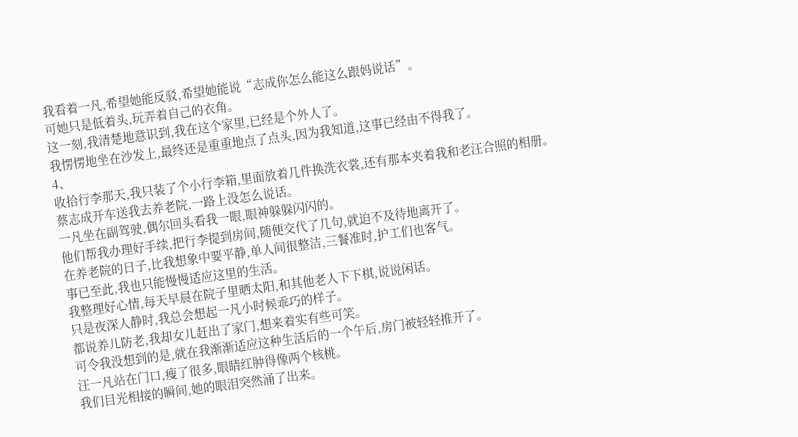我看着一凡,希望她能反驳,希望她能说“志成你怎么能这么跟妈说话”。
可她只是低着头,玩弄着自己的衣角。
这一刻,我清楚地意识到,我在这个家里,已经是个外人了。
我愣愣地坐在沙发上,最终还是重重地点了点头,因为我知道,这事已经由不得我了。
4、
收拾行李那天,我只装了个小行李箱,里面放着几件换洗衣裳,还有那本夹着我和老汪合照的相册。
蔡志成开车送我去养老院,一路上没怎么说话。
一凡坐在副驾驶,偶尔回头看我一眼,眼神躲躲闪闪的。
他们帮我办理好手续,把行李提到房间,随便交代了几句,就迫不及待地离开了。
在养老院的日子,比我想象中要平静,单人间很整洁,三餐准时,护工们也客气。
事已至此,我也只能慢慢适应这里的生活。
我整理好心情,每天早晨在院子里晒太阳,和其他老人下下棋,说说闲话。
只是夜深人静时,我总会想起一凡小时候乖巧的样子。
都说养儿防老,我却女儿赶出了家门,想来着实有些可笑。
可令我没想到的是,就在我渐渐适应这种生活后的一个午后,房门被轻轻推开了。
汪一凡站在门口,瘦了很多,眼睛红肿得像两个核桃。
我们目光相接的瞬间,她的眼泪突然涌了出来。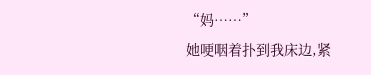“妈……”
她哽咽着扑到我床边,紧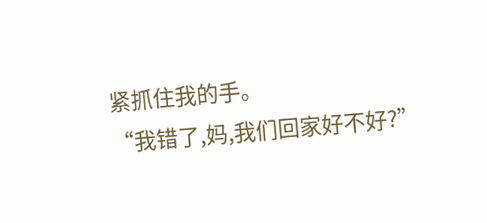紧抓住我的手。
“我错了,妈,我们回家好不好?”